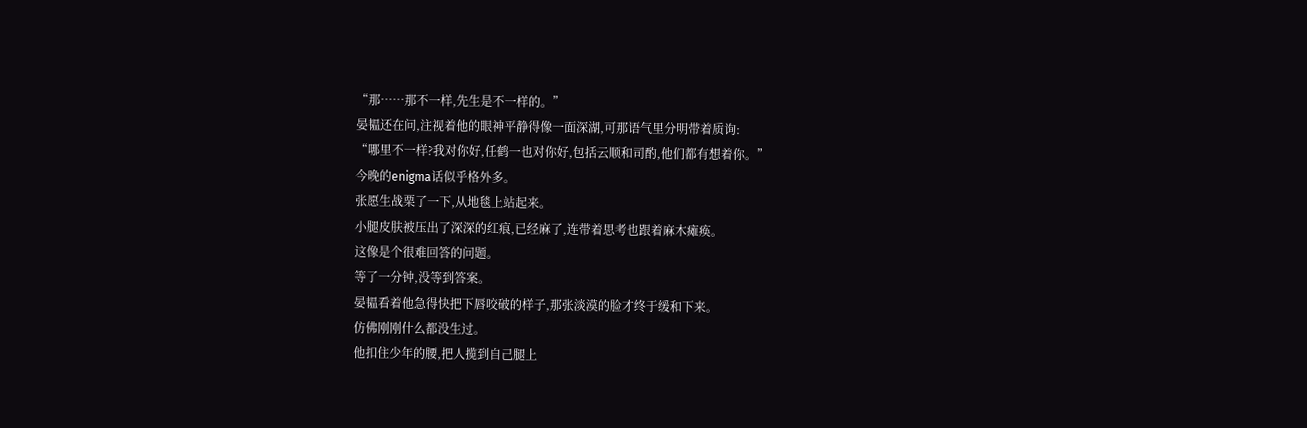“那……那不一样,先生是不一样的。”
晏韫还在问,注视着他的眼神平静得像一面深湖,可那语气里分明带着质询:
“哪里不一样?我对你好,任鹤一也对你好,包括云顺和司酌,他们都有想着你。”
今晚的enigma话似乎格外多。
张愿生战栗了一下,从地毯上站起来。
小腿皮肤被压出了深深的红痕,已经麻了,连带着思考也跟着麻木瘫痪。
这像是个很难回答的问题。
等了一分钟,没等到答案。
晏韫看着他急得快把下唇咬破的样子,那张淡漠的脸才终于缓和下来。
仿佛刚刚什么都没生过。
他扣住少年的腰,把人揽到自己腿上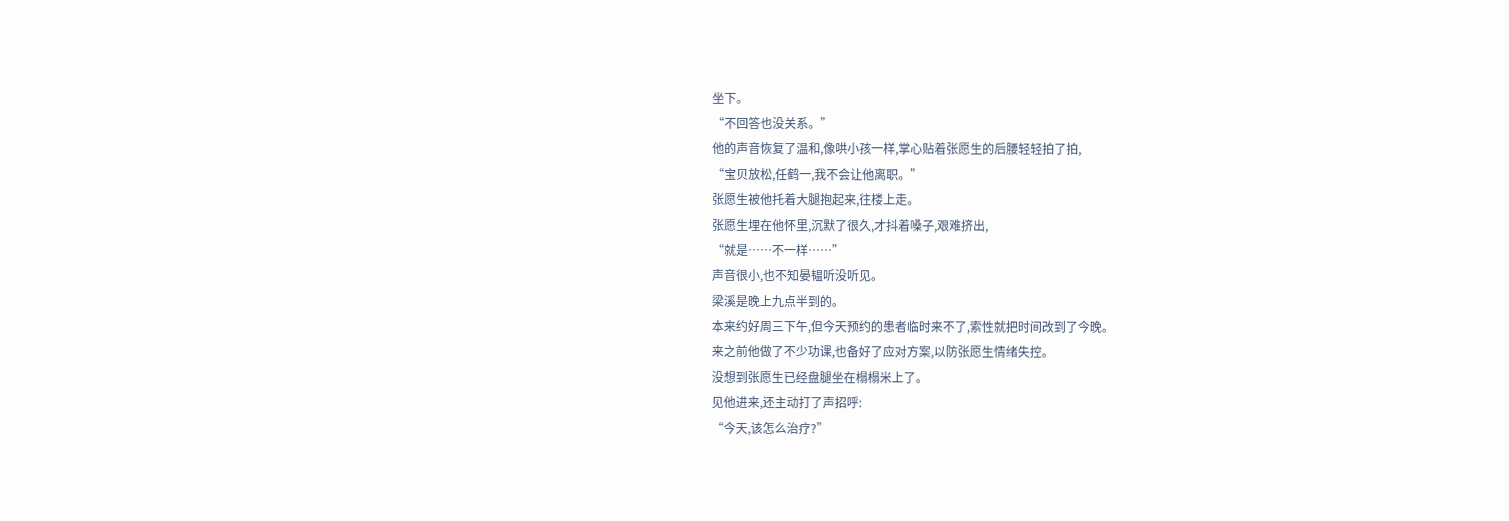坐下。
“不回答也没关系。”
他的声音恢复了温和,像哄小孩一样,掌心贴着张愿生的后腰轻轻拍了拍,
“宝贝放松,任鹤一,我不会让他离职。”
张愿生被他托着大腿抱起来,往楼上走。
张愿生埋在他怀里,沉默了很久,才抖着嗓子,艰难挤出,
“就是……不一样……”
声音很小,也不知晏韫听没听见。
梁溪是晚上九点半到的。
本来约好周三下午,但今天预约的患者临时来不了,索性就把时间改到了今晚。
来之前他做了不少功课,也备好了应对方案,以防张愿生情绪失控。
没想到张愿生已经盘腿坐在榻榻米上了。
见他进来,还主动打了声招呼:
“今天,该怎么治疗?”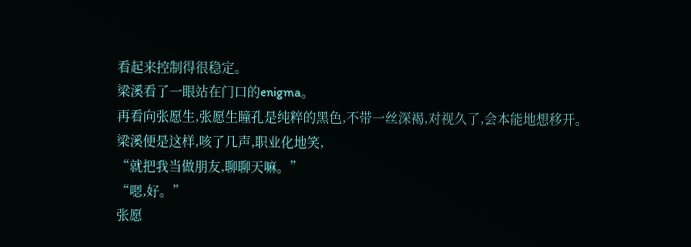看起来控制得很稳定。
梁溪看了一眼站在门口的enigma。
再看向张愿生,张愿生瞳孔是纯粹的黑色,不带一丝深褐,对视久了,会本能地想移开。
梁溪便是这样,咳了几声,职业化地笑,
“就把我当做朋友,聊聊天嘛。”
“嗯,好。”
张愿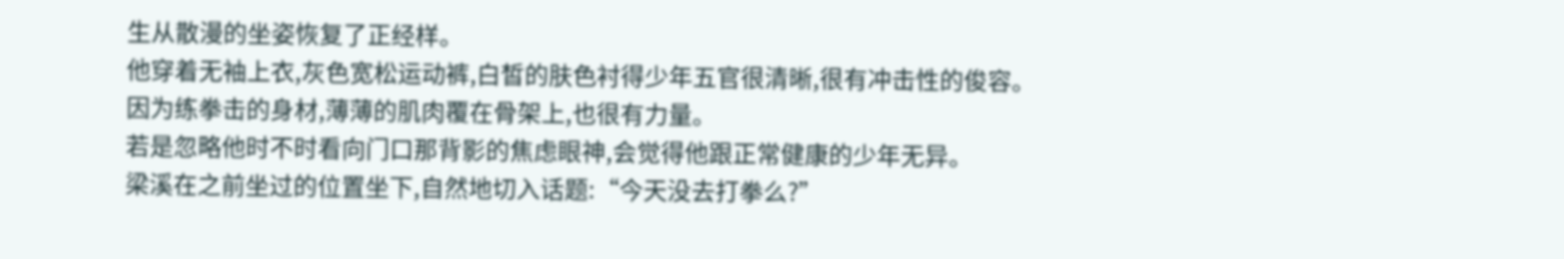生从散漫的坐姿恢复了正经样。
他穿着无袖上衣,灰色宽松运动裤,白皙的肤色衬得少年五官很清晰,很有冲击性的俊容。
因为练拳击的身材,薄薄的肌肉覆在骨架上,也很有力量。
若是忽略他时不时看向门口那背影的焦虑眼神,会觉得他跟正常健康的少年无异。
梁溪在之前坐过的位置坐下,自然地切入话题:“今天没去打拳么?”